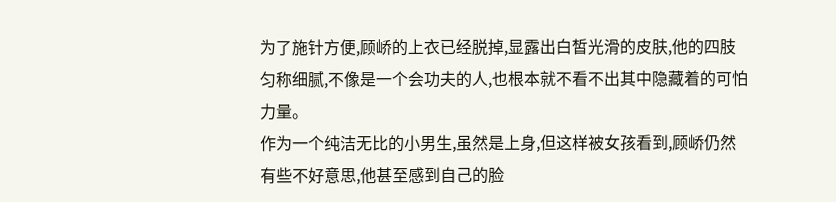为了施针方便,顾峤的上衣已经脱掉,显露出白皙光滑的皮肤,他的四肢匀称细腻,不像是一个会功夫的人,也根本就不看不出其中隐藏着的可怕力量。
作为一个纯洁无比的小男生,虽然是上身,但这样被女孩看到,顾峤仍然有些不好意思,他甚至感到自己的脸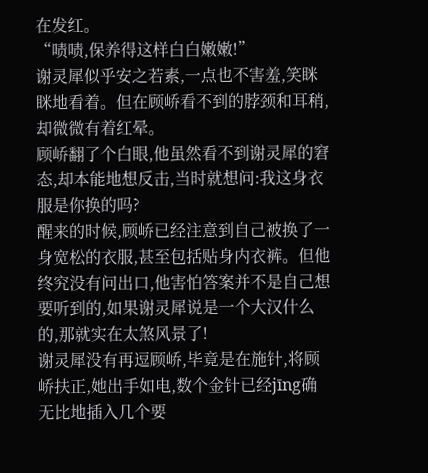在发红。
“啧啧,保养得这样白白嫩嫩!”
谢灵犀似乎安之若素,一点也不害羞,笑眯眯地看着。但在顾峤看不到的脖颈和耳稍,却微微有着红晕。
顾峤翻了个白眼,他虽然看不到谢灵犀的窘态,却本能地想反击,当时就想问:我这身衣服是你换的吗?
醒来的时候,顾峤已经注意到自己被换了一身宽松的衣服,甚至包括贴身内衣裤。但他终究没有问出口,他害怕答案并不是自己想要听到的,如果谢灵犀说是一个大汉什么的,那就实在太煞风景了!
谢灵犀没有再逗顾峤,毕竟是在施针,将顾峤扶正,她出手如电,数个金针已经jīng确无比地插入几个要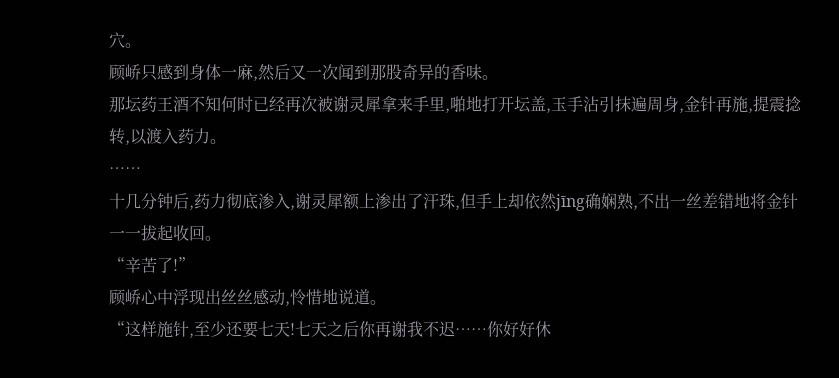穴。
顾峤只感到身体一麻,然后又一次闻到那股奇异的香味。
那坛药王酒不知何时已经再次被谢灵犀拿来手里,啪地打开坛盖,玉手沾引抹遍周身,金针再施,提震捻转,以渡入药力。
……
十几分钟后,药力彻底渗入,谢灵犀额上渗出了汗珠,但手上却依然jīng确娴熟,不出一丝差错地将金针一一拔起收回。
“辛苦了!”
顾峤心中浮现出丝丝感动,怜惜地说道。
“这样施针,至少还要七天!七天之后你再谢我不迟……你好好休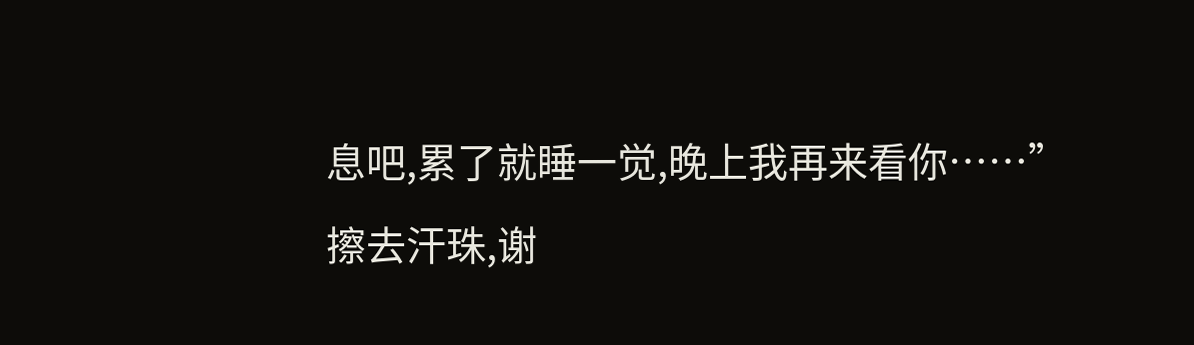息吧,累了就睡一觉,晚上我再来看你……”
擦去汗珠,谢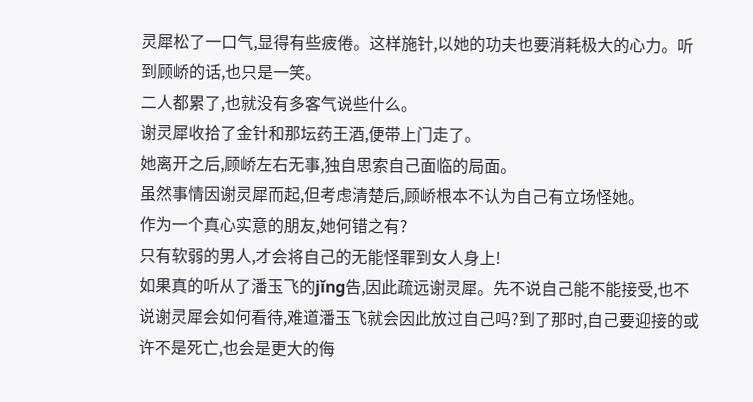灵犀松了一口气,显得有些疲倦。这样施针,以她的功夫也要消耗极大的心力。听到顾峤的话,也只是一笑。
二人都累了,也就没有多客气说些什么。
谢灵犀收拾了金针和那坛药王酒,便带上门走了。
她离开之后,顾峤左右无事,独自思索自己面临的局面。
虽然事情因谢灵犀而起,但考虑清楚后,顾峤根本不认为自己有立场怪她。
作为一个真心实意的朋友,她何错之有?
只有软弱的男人,才会将自己的无能怪罪到女人身上!
如果真的听从了潘玉飞的jǐng告,因此疏远谢灵犀。先不说自己能不能接受,也不说谢灵犀会如何看待,难道潘玉飞就会因此放过自己吗?到了那时,自己要迎接的或许不是死亡,也会是更大的侮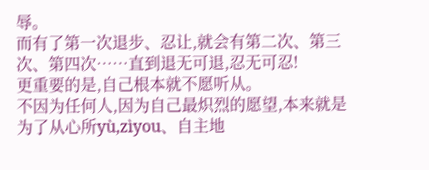辱。
而有了第一次退步、忍让,就会有第二次、第三次、第四次……直到退无可退,忍无可忍!
更重要的是,自己根本就不愿听从。
不因为任何人,因为自己最炽烈的愿望,本来就是为了从心所yù,zìyou、自主地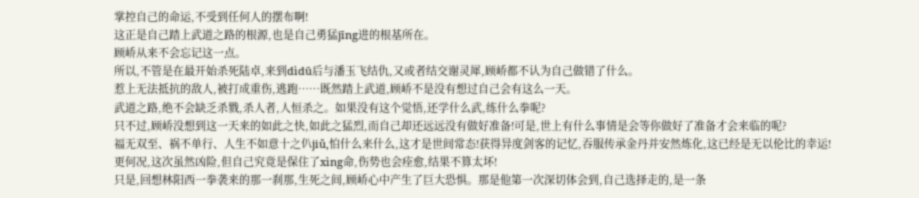掌控自己的命运,不受到任何人的摆布啊!
这正是自己踏上武道之路的根源,也是自己勇猛jīng进的根基所在。
顾峤从来不会忘记这一点。
所以,不管是在最开始杀死陆卓,来到dìdū后与潘玉飞结仇,又或者结交谢灵犀,顾峤都不认为自己做错了什么。
惹上无法抵抗的敌人,被打成重伤,逃跑……既然踏上武道,顾峤不是没有想过自己会有这么一天。
武道之路,绝不会缺乏杀戮,杀人者,人恒杀之。如果没有这个觉悟,还学什么武,练什么拳呢?
只不过,顾峤没想到这一天来的如此之快,如此之猛烈,而自己却还远远没有做好准备!可是,世上有什么事情是会等你做好了准备才会来临的呢?
福无双至、祸不单行、人生不如意十之仈jiǔ,怕什么来什么,这才是世间常态!获得异度剑客的记忆,吞服传承金丹并安然炼化,这已经是无以伦比的幸运!
更何况,这次虽然凶险,但自己究竟是保住了xìng命,伤势也会痊愈,结果不算太坏!
只是,回想林阳西一拳袭来的那一刹那,生死之间,顾峤心中产生了巨大恐惧。那是他第一次深切体会到,自己选择走的,是一条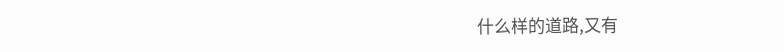什么样的道路,又有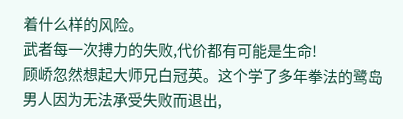着什么样的风险。
武者每一次搏力的失败,代价都有可能是生命!
顾峤忽然想起大师兄白冠英。这个学了多年拳法的鹭岛男人因为无法承受失败而退出,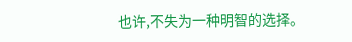也许,不失为一种明智的选择。